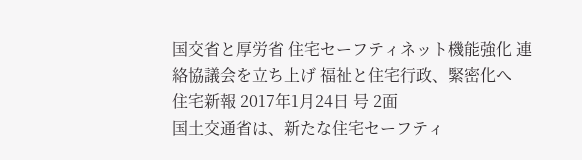国交省と厚労省 住宅セーフティネット機能強化 連絡協議会を立ち上げ 福祉と住宅行政、緊密化へ
住宅新報 2017年1月24日 号 2面
国土交通省は、新たな住宅セーフティ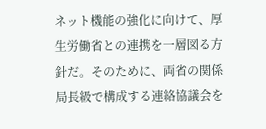ネット機能の強化に向けて、厚生労働省との連携を一層図る方針だ。そのために、両省の関係局長級で構成する連絡協議会を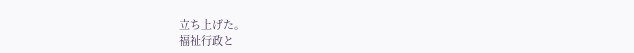立ち上げた。
福祉行政と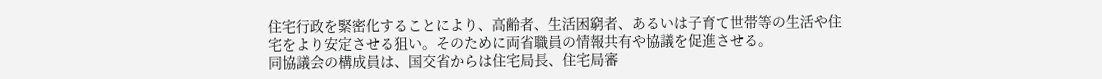住宅行政を緊密化することにより、高齢者、生活困窮者、あるいは子育て世帯等の生活や住宅をより安定させる狙い。そのために両省職員の情報共有や協議を促進させる。
同協議会の構成員は、国交省からは住宅局長、住宅局審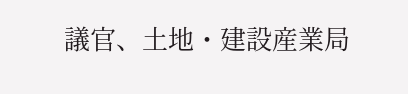議官、土地・建設産業局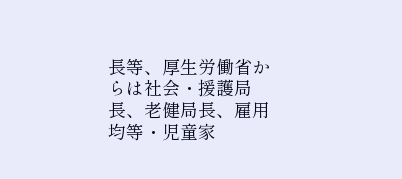長等、厚生労働省からは社会・援護局長、老健局長、雇用均等・児童家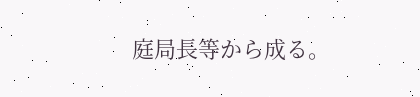庭局長等から成る。